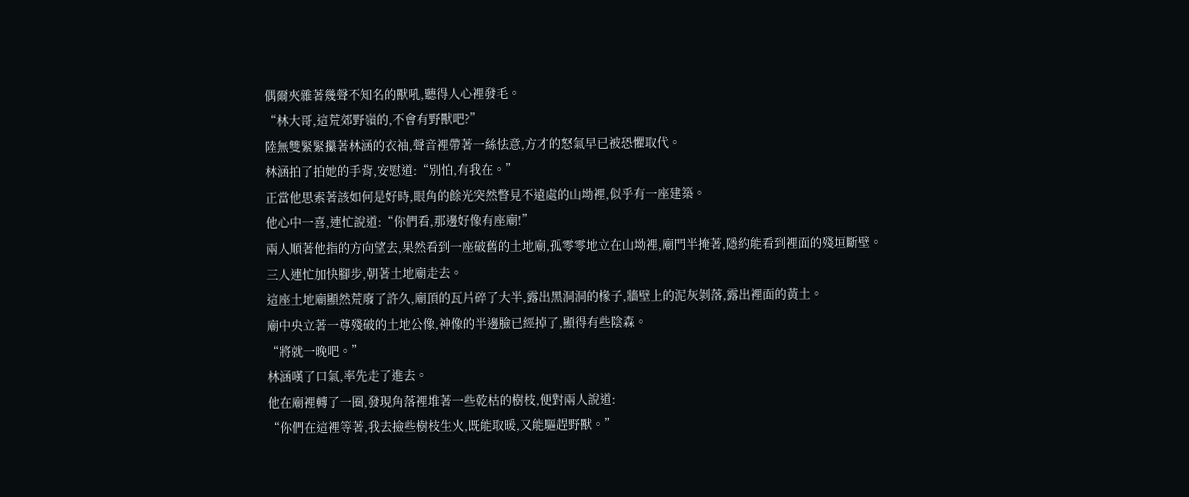偶爾夾雜著幾聲不知名的獸吼,聽得人心裡發毛。
“林大哥,這荒郊野嶺的,不會有野獸吧?”
陸無雙緊緊攥著林涵的衣袖,聲音裡帶著一絲怯意,方才的怒氣早已被恐懼取代。
林涵拍了拍她的手背,安慰道:“別怕,有我在。”
正當他思索著該如何是好時,眼角的餘光突然瞥見不遠處的山坳裡,似乎有一座建築。
他心中一喜,連忙說道:“你們看,那邊好像有座廟!”
兩人順著他指的方向望去,果然看到一座破舊的土地廟,孤零零地立在山坳裡,廟門半掩著,隱約能看到裡面的殘垣斷壁。
三人連忙加快腳步,朝著土地廟走去。
這座土地廟顯然荒廢了許久,廟頂的瓦片碎了大半,露出黑洞洞的椽子,牆壁上的泥灰剝落,露出裡面的黃土。
廟中央立著一尊殘破的土地公像,神像的半邊臉已經掉了,顯得有些陰森。
“將就一晚吧。”
林涵嘆了口氣,率先走了進去。
他在廟裡轉了一圈,發現角落裡堆著一些乾枯的樹枝,便對兩人說道:
“你們在這裡等著,我去撿些樹枝生火,既能取暖,又能驅趕野獸。”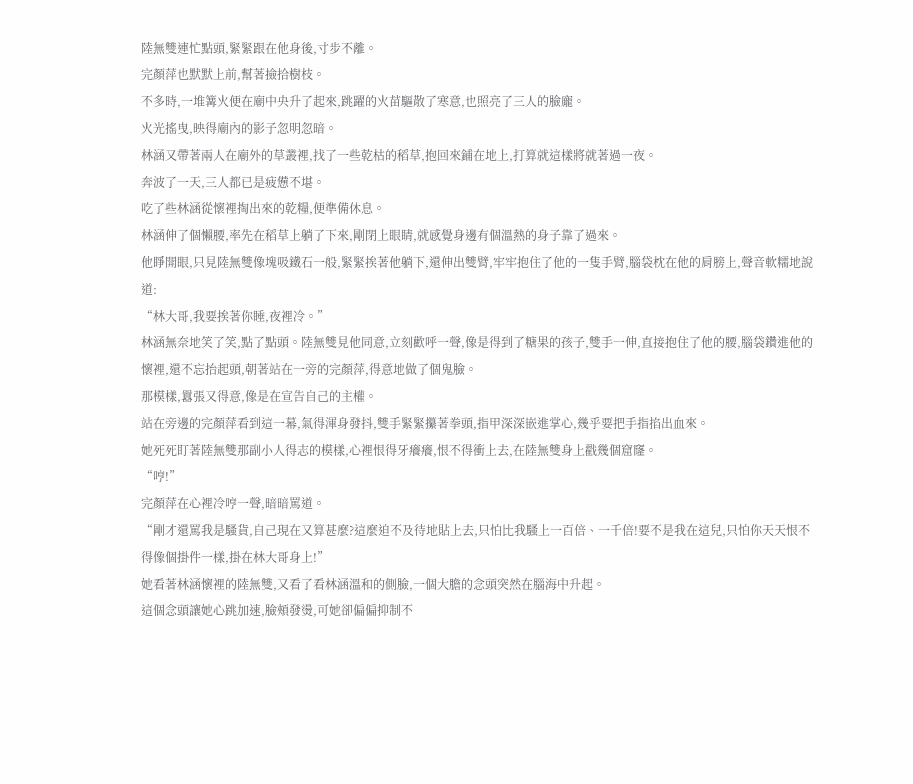陸無雙連忙點頭,緊緊跟在他身後,寸步不離。
完顏萍也默默上前,幫著撿拾樹枝。
不多時,一堆篝火便在廟中央升了起來,跳躍的火苗驅散了寒意,也照亮了三人的臉龐。
火光搖曳,映得廟內的影子忽明忽暗。
林涵又帶著兩人在廟外的草叢裡,找了一些乾枯的稻草,抱回來鋪在地上,打算就這樣將就著過一夜。
奔波了一天,三人都已是疲憊不堪。
吃了些林涵從懷裡掏出來的乾糧,便準備休息。
林涵伸了個懶腰,率先在稻草上躺了下來,剛閉上眼睛,就感覺身邊有個溫熱的身子靠了過來。
他睜開眼,只見陸無雙像塊吸鐵石一般,緊緊挨著他躺下,還伸出雙臂,牢牢抱住了他的一隻手臂,腦袋枕在他的肩膀上,聲音軟糯地說道:
“林大哥,我要挨著你睡,夜裡冷。”
林涵無奈地笑了笑,點了點頭。陸無雙見他同意,立刻歡呼一聲,像是得到了糖果的孩子,雙手一伸,直接抱住了他的腰,腦袋鑽進他的懷裡,還不忘抬起頭,朝著站在一旁的完顏萍,得意地做了個鬼臉。
那模樣,囂張又得意,像是在宣告自己的主權。
站在旁邊的完顏萍看到這一幕,氣得渾身發抖,雙手緊緊攥著拳頭,指甲深深嵌進掌心,幾乎要把手指掐出血來。
她死死盯著陸無雙那副小人得志的模樣,心裡恨得牙癢癢,恨不得衝上去,在陸無雙身上戳幾個窟窿。
“哼!”
完顏萍在心裡冷哼一聲,暗暗罵道。
“剛才還罵我是騷貨,自己現在又算甚麼?這麼迫不及待地貼上去,只怕比我騷上一百倍、一千倍!要不是我在這兒,只怕你天天恨不得像個掛件一樣,掛在林大哥身上!”
她看著林涵懷裡的陸無雙,又看了看林涵溫和的側臉,一個大膽的念頭突然在腦海中升起。
這個念頭讓她心跳加速,臉頰發燙,可她卻偏偏抑制不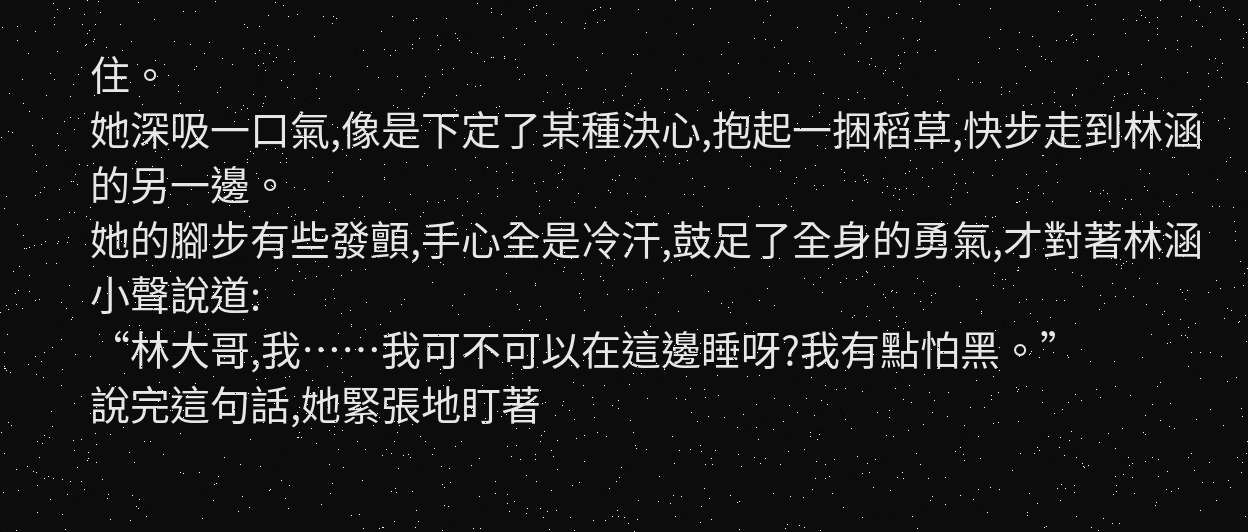住。
她深吸一口氣,像是下定了某種決心,抱起一捆稻草,快步走到林涵的另一邊。
她的腳步有些發顫,手心全是冷汗,鼓足了全身的勇氣,才對著林涵小聲說道:
“林大哥,我……我可不可以在這邊睡呀?我有點怕黑。”
說完這句話,她緊張地盯著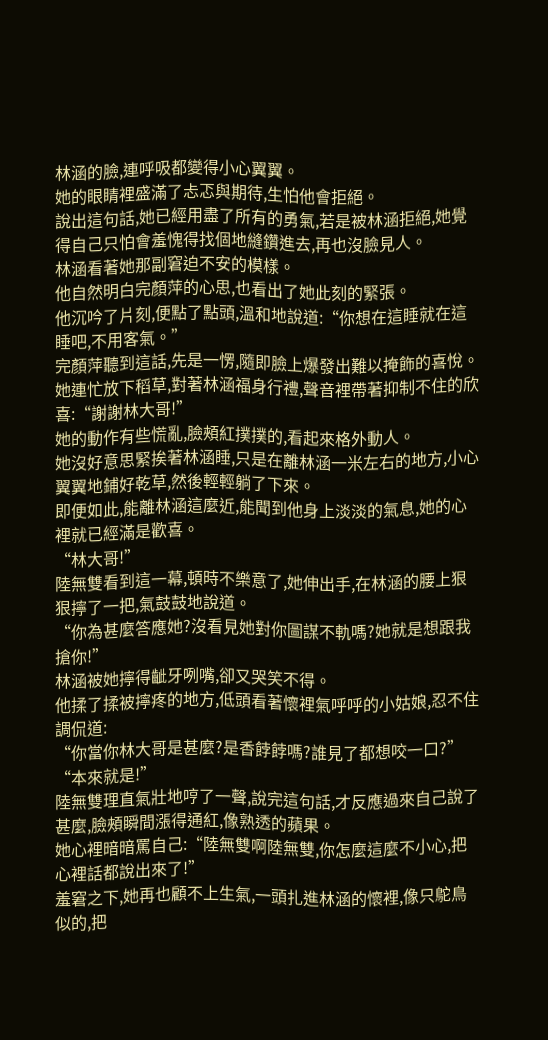林涵的臉,連呼吸都變得小心翼翼。
她的眼睛裡盛滿了忐忑與期待,生怕他會拒絕。
說出這句話,她已經用盡了所有的勇氣,若是被林涵拒絕,她覺得自己只怕會羞愧得找個地縫鑽進去,再也沒臉見人。
林涵看著她那副窘迫不安的模樣。
他自然明白完顏萍的心思,也看出了她此刻的緊張。
他沉吟了片刻,便點了點頭,溫和地說道:“你想在這睡就在這睡吧,不用客氣。”
完顏萍聽到這話,先是一愣,隨即臉上爆發出難以掩飾的喜悅。
她連忙放下稻草,對著林涵福身行禮,聲音裡帶著抑制不住的欣喜:“謝謝林大哥!”
她的動作有些慌亂,臉頰紅撲撲的,看起來格外動人。
她沒好意思緊挨著林涵睡,只是在離林涵一米左右的地方,小心翼翼地鋪好乾草,然後輕輕躺了下來。
即便如此,能離林涵這麼近,能聞到他身上淡淡的氣息,她的心裡就已經滿是歡喜。
“林大哥!”
陸無雙看到這一幕,頓時不樂意了,她伸出手,在林涵的腰上狠狠擰了一把,氣鼓鼓地說道。
“你為甚麼答應她?沒看見她對你圖謀不軌嗎?她就是想跟我搶你!”
林涵被她擰得齜牙咧嘴,卻又哭笑不得。
他揉了揉被擰疼的地方,低頭看著懷裡氣呼呼的小姑娘,忍不住調侃道:
“你當你林大哥是甚麼?是香餑餑嗎?誰見了都想咬一口?”
“本來就是!”
陸無雙理直氣壯地哼了一聲,說完這句話,才反應過來自己說了甚麼,臉頰瞬間漲得通紅,像熟透的蘋果。
她心裡暗暗罵自己:“陸無雙啊陸無雙,你怎麼這麼不小心,把心裡話都說出來了!”
羞窘之下,她再也顧不上生氣,一頭扎進林涵的懷裡,像只鴕鳥似的,把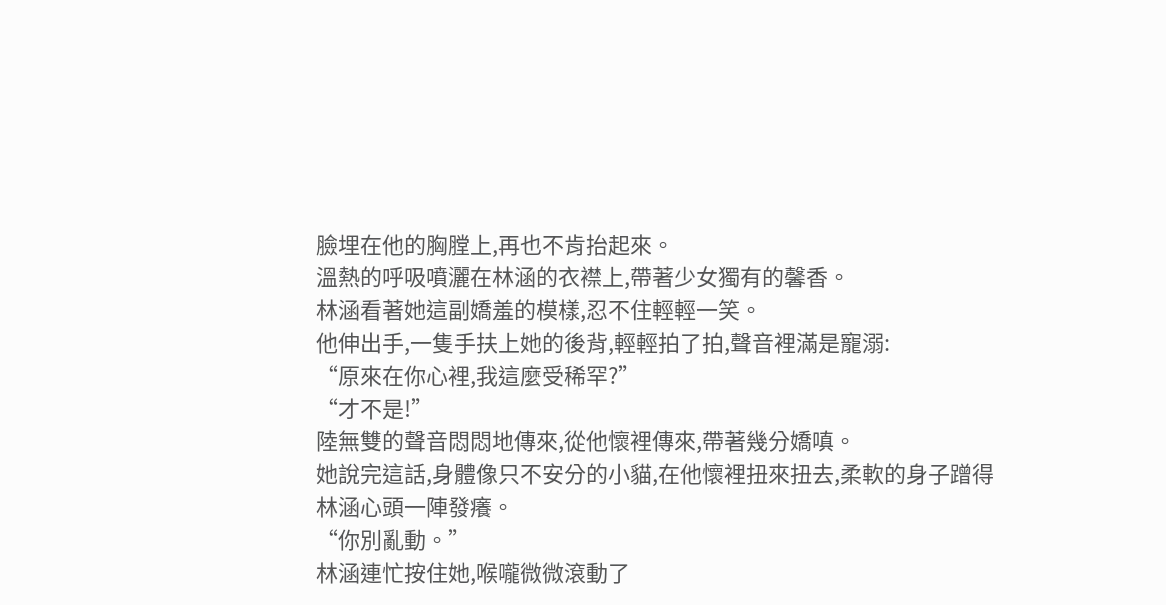臉埋在他的胸膛上,再也不肯抬起來。
溫熱的呼吸噴灑在林涵的衣襟上,帶著少女獨有的馨香。
林涵看著她這副嬌羞的模樣,忍不住輕輕一笑。
他伸出手,一隻手扶上她的後背,輕輕拍了拍,聲音裡滿是寵溺:
“原來在你心裡,我這麼受稀罕?”
“才不是!”
陸無雙的聲音悶悶地傳來,從他懷裡傳來,帶著幾分嬌嗔。
她說完這話,身體像只不安分的小貓,在他懷裡扭來扭去,柔軟的身子蹭得林涵心頭一陣發癢。
“你別亂動。”
林涵連忙按住她,喉嚨微微滾動了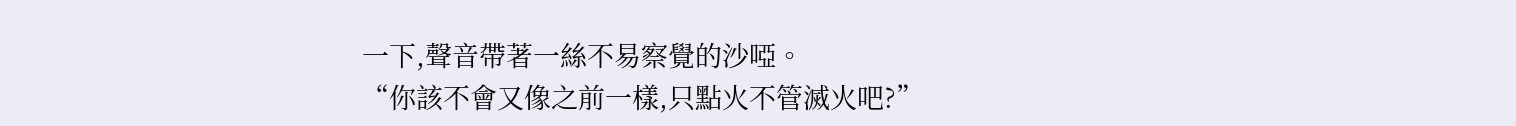一下,聲音帶著一絲不易察覺的沙啞。
“你該不會又像之前一樣,只點火不管滅火吧?”